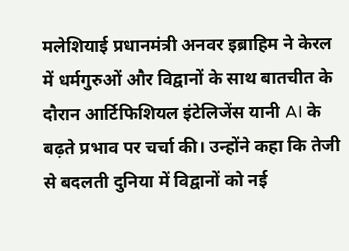मलेशियाई प्रधानमंत्री अनवर इब्राहिम ने केरल में धर्मगुरुओं और विद्वानों के साथ बातचीत के दौरान आर्टिफिशियल इंटेलिजेंस यानी AI के बढ़ते प्रभाव पर चर्चा की। उन्होंने कहा कि तेजी से बदलती दुनिया में विद्वानों को नई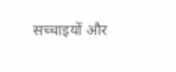सच्चाइयों और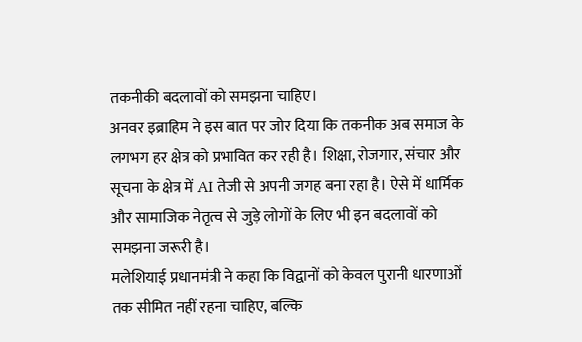तकनीकी बदलावों को समझना चाहिए।
अनवर इब्राहिम ने इस बात पर जोर दिया कि तकनीक अब समाज के लगभग हर क्षेत्र को प्रभावित कर रही है। शिक्षा, रोजगार, संचार और सूचना के क्षेत्र में AI तेजी से अपनी जगह बना रहा है। ऐसे में धार्मिक और सामाजिक नेतृत्व से जुड़े लोगों के लिए भी इन बदलावों को समझना जरूरी है।
मलेशियाई प्रधानमंत्री ने कहा कि विद्वानों को केवल पुरानी धारणाओं तक सीमित नहीं रहना चाहिए, बल्कि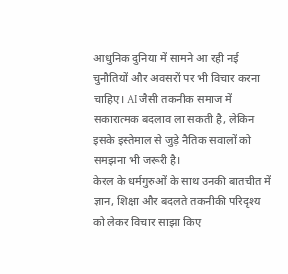आधुनिक दुनिया में सामने आ रही नई चुनौतियों और अवसरों पर भी विचार करना चाहिए। AI जैसी तकनीक समाज में सकारात्मक बदलाव ला सकती है, लेकिन इसके इस्तेमाल से जुड़े नैतिक सवालों को समझना भी जरूरी है।
केरल के धर्मगुरुओं के साथ उनकी बातचीत में ज्ञान, शिक्षा और बदलते तकनीकी परिदृश्य को लेकर विचार साझा किए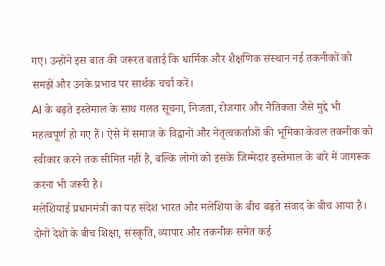गए। उन्होंने इस बात की जरूरत बताई कि धार्मिक और शैक्षणिक संस्थान नई तकनीकों को समझें और उनके प्रभाव पर सार्थक चर्चा करें।
AI के बढ़ते इस्तेमाल के साथ गलत सूचना, निजता, रोजगार और नैतिकता जैसे मुद्दे भी महत्वपूर्ण हो गए हैं। ऐसे में समाज के विद्वानों और नेतृत्वकर्ताओं की भूमिका केवल तकनीक को स्वीकार करने तक सीमित नहीं है, बल्कि लोगों को इसके जिम्मेदार इस्तेमाल के बारे में जागरूक करना भी जरूरी है।
मलेशियाई प्रधानमंत्री का यह संदेश भारत और मलेशिया के बीच बढ़ते संवाद के बीच आया है। दोनों देशों के बीच शिक्षा, संस्कृति, व्यापार और तकनीक समेत कई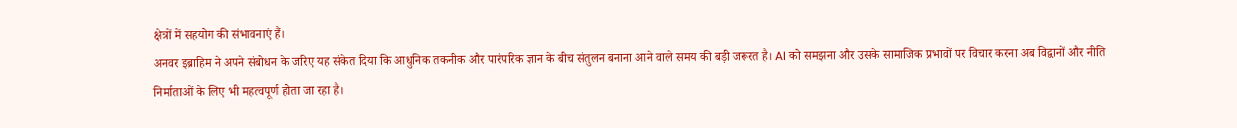क्षेत्रों में सहयोग की संभावनाएं हैं।
अनवर इब्राहिम ने अपने संबोधन के जरिए यह संकेत दिया कि आधुनिक तकनीक और पारंपरिक ज्ञान के बीच संतुलन बनाना आने वाले समय की बड़ी जरूरत है। AI को समझना और उसके सामाजिक प्रभावों पर विचार करना अब विद्वानों और नीति निर्माताओं के लिए भी महत्वपूर्ण होता जा रहा है।